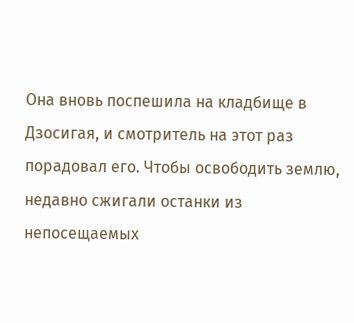Она вновь поспешила на кладбище в Дзосигая, и смотритель на этот раз порадовал его. Чтобы освободить землю, недавно сжигали останки из непосещаемых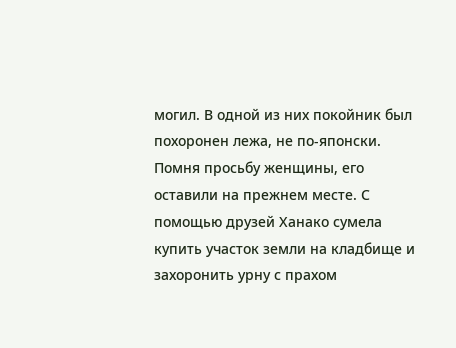могил. В одной из них покойник был похоронен лежа, не по-японски. Помня просьбу женщины, его оставили на прежнем месте. С помощью друзей Ханако сумела купить участок земли на кладбище и захоронить урну с прахом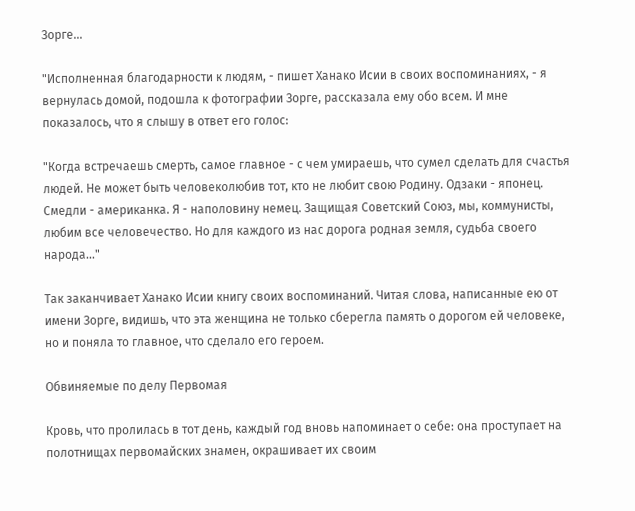Зорге...

"Исполненная благодарности к людям, - пишет Ханако Исии в своих воспоминаниях, - я вернулась домой, подошла к фотографии Зорге, рассказала ему обо всем. И мне показалось, что я слышу в ответ его голос:

"Когда встречаешь смерть, самое главное - с чем умираешь, что сумел сделать для счастья людей. Не может быть человеколюбив тот, кто не любит свою Родину. Одзаки - японец. Смедли - американка. Я - наполовину немец. Защищая Советский Союз, мы, коммунисты, любим все человечество. Но для каждого из нас дорога родная земля, судьба своего народа..."

Так заканчивает Ханако Исии книгу своих воспоминаний. Читая слова, написанные ею от имени Зорге, видишь, что эта женщина не только сберегла память о дорогом ей человеке, но и поняла то главное, что сделало его героем.

Обвиняемые по делу Первомая

Кровь, что пролилась в тот день, каждый год вновь напоминает о себе: она проступает на полотнищах первомайских знамен, окрашивает их своим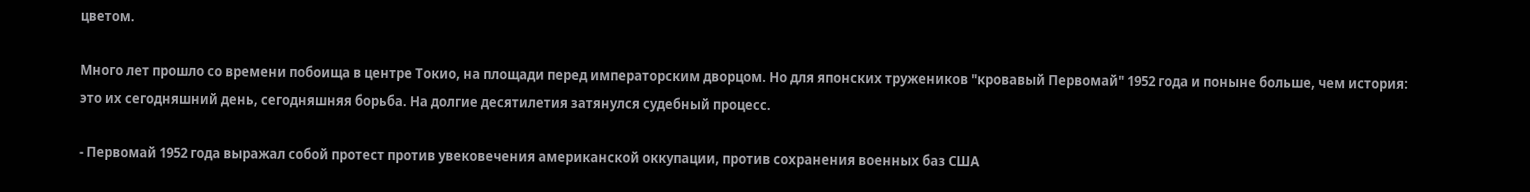цветом.

Много лет прошло со времени побоища в центре Токио, на площади перед императорским дворцом. Но для японских тружеников "кровавый Первомай" 1952 года и поныне больше, чем история: это их сегодняшний день, сегодняшняя борьба. На долгие десятилетия затянулся судебный процесс.

- Первомай 1952 года выражал собой протест против увековечения американской оккупации, против сохранения военных баз США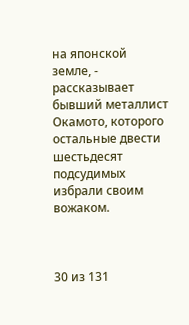на японской земле, - рассказывает бывший металлист Окамото, которого остальные двести шестьдесят подсудимых избрали своим вожаком.



30 из 131